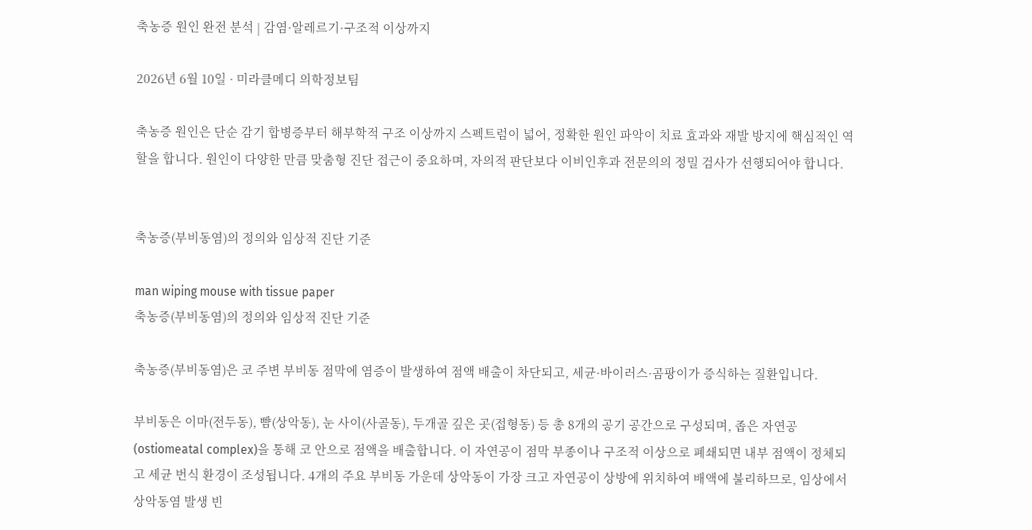축농증 원인 완전 분석 | 감염·알레르기·구조적 이상까지

2026년 6월 10일 · 미라클메디 의학정보팀

축농증 원인은 단순 감기 합병증부터 해부학적 구조 이상까지 스펙트럼이 넓어, 정확한 원인 파악이 치료 효과와 재발 방지에 핵심적인 역할을 합니다. 원인이 다양한 만큼 맞춤형 진단 접근이 중요하며, 자의적 판단보다 이비인후과 전문의의 정밀 검사가 선행되어야 합니다.


축농증(부비동염)의 정의와 임상적 진단 기준

man wiping mouse with tissue paper
축농증(부비동염)의 정의와 임상적 진단 기준

축농증(부비동염)은 코 주변 부비동 점막에 염증이 발생하여 점액 배출이 차단되고, 세균·바이러스·곰팡이가 증식하는 질환입니다.

부비동은 이마(전두동), 뺨(상악동), 눈 사이(사골동), 두개골 깊은 곳(접형동) 등 총 8개의 공기 공간으로 구성되며, 좁은 자연공(ostiomeatal complex)을 통해 코 안으로 점액을 배출합니다. 이 자연공이 점막 부종이나 구조적 이상으로 폐쇄되면 내부 점액이 정체되고 세균 번식 환경이 조성됩니다. 4개의 주요 부비동 가운데 상악동이 가장 크고 자연공이 상방에 위치하여 배액에 불리하므로, 임상에서 상악동염 발생 빈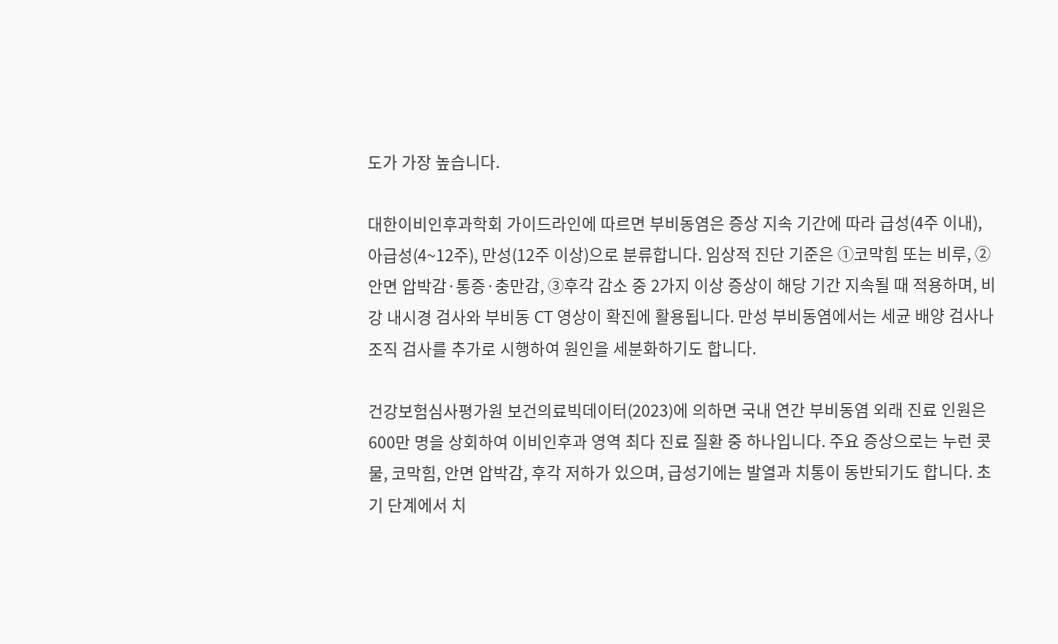도가 가장 높습니다.

대한이비인후과학회 가이드라인에 따르면 부비동염은 증상 지속 기간에 따라 급성(4주 이내), 아급성(4~12주), 만성(12주 이상)으로 분류합니다. 임상적 진단 기준은 ①코막힘 또는 비루, ②안면 압박감·통증·충만감, ③후각 감소 중 2가지 이상 증상이 해당 기간 지속될 때 적용하며, 비강 내시경 검사와 부비동 CT 영상이 확진에 활용됩니다. 만성 부비동염에서는 세균 배양 검사나 조직 검사를 추가로 시행하여 원인을 세분화하기도 합니다.

건강보험심사평가원 보건의료빅데이터(2023)에 의하면 국내 연간 부비동염 외래 진료 인원은 600만 명을 상회하여 이비인후과 영역 최다 진료 질환 중 하나입니다. 주요 증상으로는 누런 콧물, 코막힘, 안면 압박감, 후각 저하가 있으며, 급성기에는 발열과 치통이 동반되기도 합니다. 초기 단계에서 치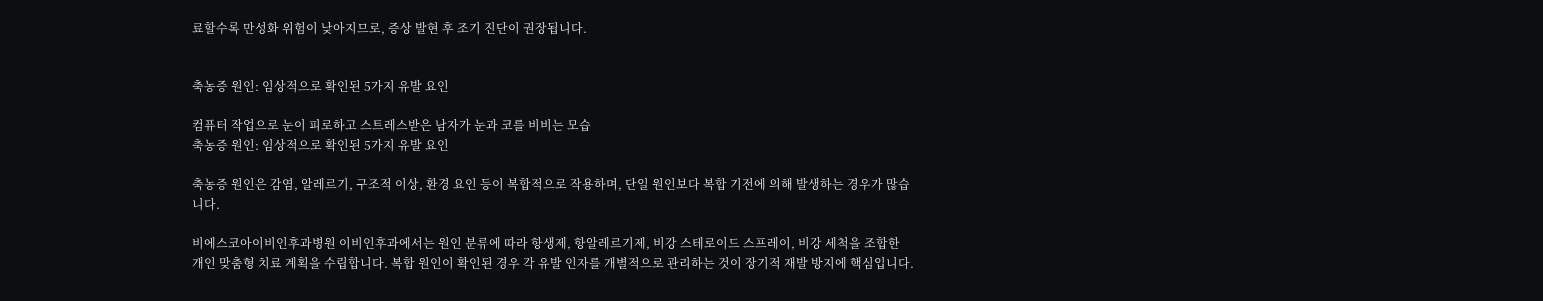료할수록 만성화 위험이 낮아지므로, 증상 발현 후 조기 진단이 권장됩니다.


축농증 원인: 임상적으로 확인된 5가지 유발 요인

컴퓨터 작업으로 눈이 피로하고 스트레스받은 남자가 눈과 코를 비비는 모습
축농증 원인: 임상적으로 확인된 5가지 유발 요인

축농증 원인은 감염, 알레르기, 구조적 이상, 환경 요인 등이 복합적으로 작용하며, 단일 원인보다 복합 기전에 의해 발생하는 경우가 많습니다.

비에스코아이비인후과병원 이비인후과에서는 원인 분류에 따라 항생제, 항알레르기제, 비강 스테로이드 스프레이, 비강 세척을 조합한 개인 맞춤형 치료 계획을 수립합니다. 복합 원인이 확인된 경우 각 유발 인자를 개별적으로 관리하는 것이 장기적 재발 방지에 핵심입니다.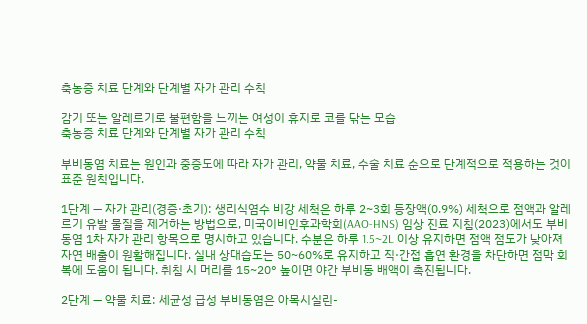축농증 치료 단계와 단계별 자가 관리 수칙

감기 또는 알레르기로 불편함을 느끼는 여성이 휴지로 코를 닦는 모습
축농증 치료 단계와 단계별 자가 관리 수칙

부비동염 치료는 원인과 중증도에 따라 자가 관리, 약물 치료, 수술 치료 순으로 단계적으로 적용하는 것이 표준 원칙입니다.

1단계 — 자가 관리(경증·초기): 생리식염수 비강 세척은 하루 2~3회 등장액(0.9%) 세척으로 점액과 알레르기 유발 물질을 제거하는 방법으로, 미국이비인후과학회(AAO-HNS) 임상 진료 지침(2023)에서도 부비동염 1차 자가 관리 항목으로 명시하고 있습니다. 수분은 하루 1.5~2L 이상 유지하면 점액 점도가 낮아져 자연 배출이 원활해집니다. 실내 상대습도는 50~60%로 유지하고 직·간접 흡연 환경을 차단하면 점막 회복에 도움이 됩니다. 취침 시 머리를 15~20° 높이면 야간 부비동 배액이 촉진됩니다.

2단계 — 약물 치료: 세균성 급성 부비동염은 아목시실린-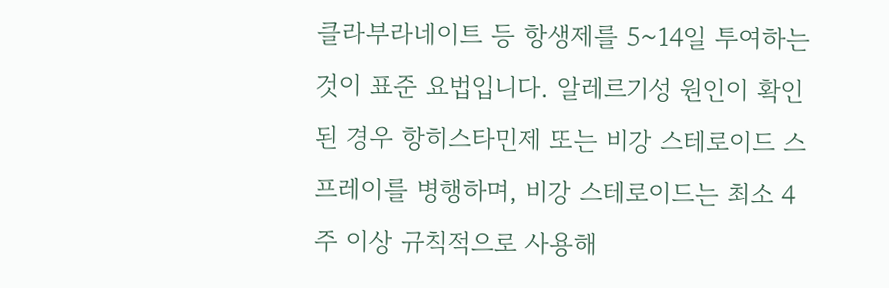클라부라네이트 등 항생제를 5~14일 투여하는 것이 표준 요법입니다. 알레르기성 원인이 확인된 경우 항히스타민제 또는 비강 스테로이드 스프레이를 병행하며, 비강 스테로이드는 최소 4주 이상 규칙적으로 사용해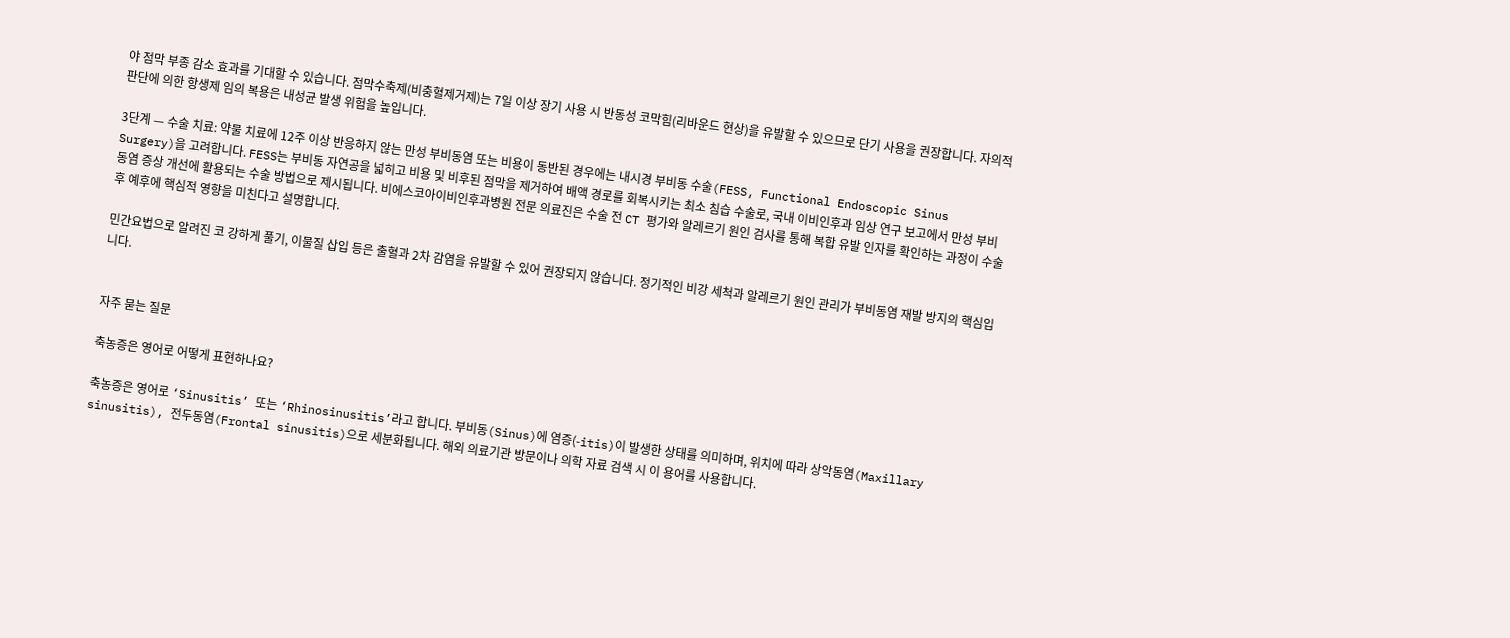야 점막 부종 감소 효과를 기대할 수 있습니다. 점막수축제(비충혈제거제)는 7일 이상 장기 사용 시 반동성 코막힘(리바운드 현상)을 유발할 수 있으므로 단기 사용을 권장합니다. 자의적 판단에 의한 항생제 임의 복용은 내성균 발생 위험을 높입니다.

3단계 — 수술 치료: 약물 치료에 12주 이상 반응하지 않는 만성 부비동염 또는 비용이 동반된 경우에는 내시경 부비동 수술(FESS, Functional Endoscopic Sinus Surgery)을 고려합니다. FESS는 부비동 자연공을 넓히고 비용 및 비후된 점막을 제거하여 배액 경로를 회복시키는 최소 침습 수술로, 국내 이비인후과 임상 연구 보고에서 만성 부비동염 증상 개선에 활용되는 수술 방법으로 제시됩니다. 비에스코아이비인후과병원 전문 의료진은 수술 전 CT 평가와 알레르기 원인 검사를 통해 복합 유발 인자를 확인하는 과정이 수술 후 예후에 핵심적 영향을 미친다고 설명합니다.

민간요법으로 알려진 코 강하게 풀기, 이물질 삽입 등은 출혈과 2차 감염을 유발할 수 있어 권장되지 않습니다. 정기적인 비강 세척과 알레르기 원인 관리가 부비동염 재발 방지의 핵심입니다.


자주 묻는 질문

축농증은 영어로 어떻게 표현하나요?

축농증은 영어로 ‘Sinusitis’ 또는 ‘Rhinosinusitis’라고 합니다. 부비동(Sinus)에 염증(-itis)이 발생한 상태를 의미하며, 위치에 따라 상악동염(Maxillary sinusitis), 전두동염(Frontal sinusitis)으로 세분화됩니다. 해외 의료기관 방문이나 의학 자료 검색 시 이 용어를 사용합니다.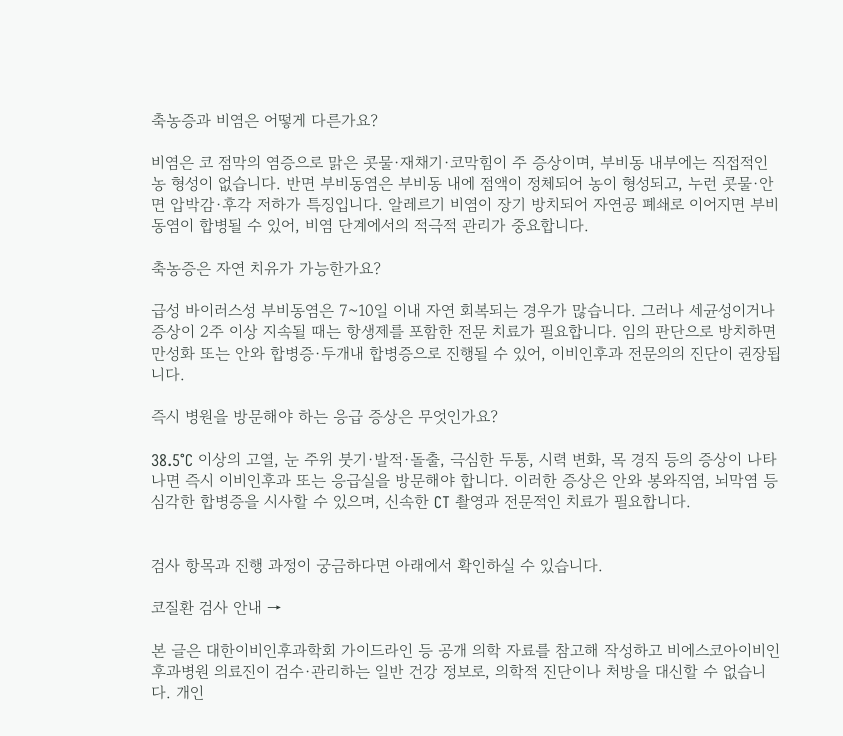축농증과 비염은 어떻게 다른가요?

비염은 코 점막의 염증으로 맑은 콧물·재채기·코막힘이 주 증상이며, 부비동 내부에는 직접적인 농 형성이 없습니다. 반면 부비동염은 부비동 내에 점액이 정체되어 농이 형성되고, 누런 콧물·안면 압박감·후각 저하가 특징입니다. 알레르기 비염이 장기 방치되어 자연공 폐쇄로 이어지면 부비동염이 합병될 수 있어, 비염 단계에서의 적극적 관리가 중요합니다.

축농증은 자연 치유가 가능한가요?

급성 바이러스성 부비동염은 7~10일 이내 자연 회복되는 경우가 많습니다. 그러나 세균성이거나 증상이 2주 이상 지속될 때는 항생제를 포함한 전문 치료가 필요합니다. 임의 판단으로 방치하면 만성화 또는 안와 합병증·두개내 합병증으로 진행될 수 있어, 이비인후과 전문의의 진단이 권장됩니다.

즉시 병원을 방문해야 하는 응급 증상은 무엇인가요?

38.5°C 이상의 고열, 눈 주위 붓기·발적·돌출, 극심한 두통, 시력 변화, 목 경직 등의 증상이 나타나면 즉시 이비인후과 또는 응급실을 방문해야 합니다. 이러한 증상은 안와 봉와직염, 뇌막염 등 심각한 합병증을 시사할 수 있으며, 신속한 CT 촬영과 전문적인 치료가 필요합니다.


검사 항목과 진행 과정이 궁금하다면 아래에서 확인하실 수 있습니다.

코질환 검사 안내 →

본 글은 대한이비인후과학회 가이드라인 등 공개 의학 자료를 참고해 작성하고 비에스코아이비인후과병원 의료진이 검수·관리하는 일반 건강 정보로, 의학적 진단이나 처방을 대신할 수 없습니다. 개인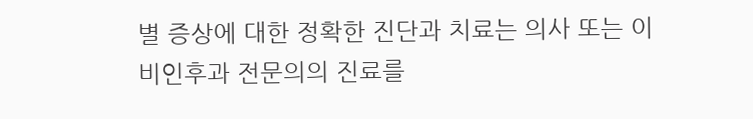별 증상에 대한 정확한 진단과 치료는 의사 또는 이비인후과 전문의의 진료를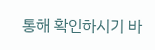통해 확인하시기 바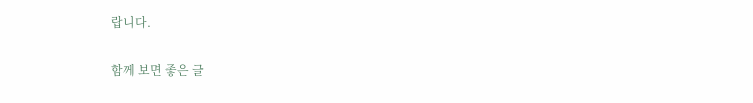랍니다.

함께 보면 좋은 글